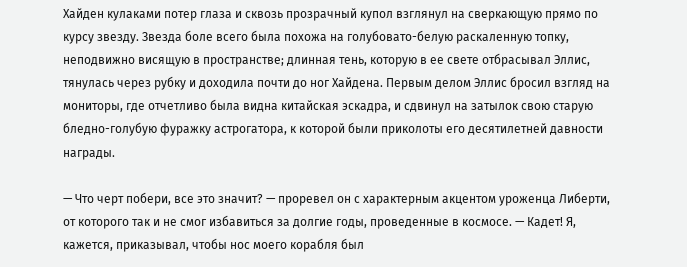Хайден кулаками потер глаза и сквозь прозрачный купол взглянул на сверкающую прямо по курсу звезду. Звезда боле всего была похожа на голубовато-белую раскаленную топку, неподвижно висящую в пространстве; длинная тень, которую в ее свете отбрасывал Эллис, тянулась через рубку и доходила почти до ног Хайдена. Первым делом Эллис бросил взгляд на мониторы, где отчетливо была видна китайская эскадра, и сдвинул на затылок свою старую бледно-голубую фуражку астрогатора, к которой были приколоты его десятилетней давности награды.

— Что черт побери, все это значит? — проревел он с характерным акцентом уроженца Либерти, от которого так и не смог избавиться за долгие годы, проведенные в космосе. — Кадет! Я, кажется, приказывал, чтобы нос моего корабля был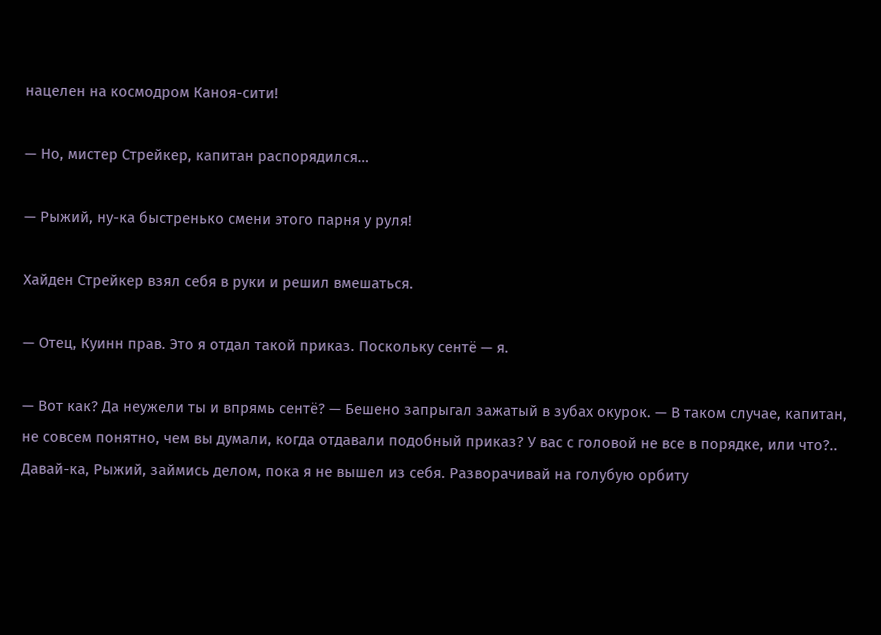нацелен на космодром Каноя-сити!

— Но, мистер Стрейкер, капитан распорядился…

— Рыжий, ну-ка быстренько смени этого парня у руля!

Хайден Стрейкер взял себя в руки и решил вмешаться.

— Отец, Куинн прав. Это я отдал такой приказ. Поскольку сентё — я.

— Вот как? Да неужели ты и впрямь сентё? — Бешено запрыгал зажатый в зубах окурок. — В таком случае, капитан, не совсем понятно, чем вы думали, когда отдавали подобный приказ? У вас с головой не все в порядке, или что?.. Давай-ка, Рыжий, займись делом, пока я не вышел из себя. Разворачивай на голубую орбиту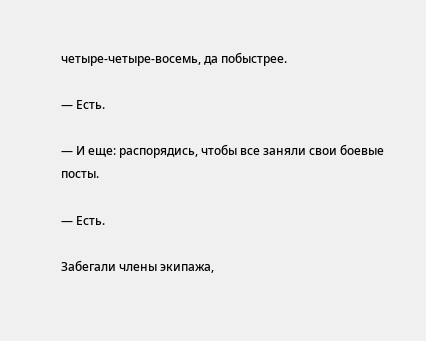четыре-четыре-восемь, да побыстрее.

— Есть.

— И еще: распорядись, чтобы все заняли свои боевые посты.

— Есть.

Забегали члены экипажа,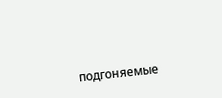подгоняемые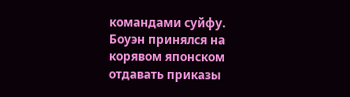командами суйфу. Боуэн принялся на корявом японском отдавать приказы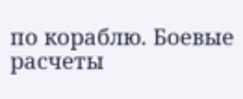по кораблю. Боевые расчеты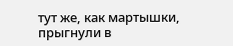тут же, как мартышки, прыгнули в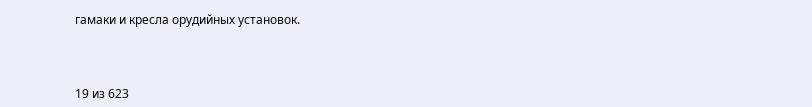гамаки и кресла орудийных установок.



19 из 623